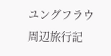ユングフラウ周辺旅行記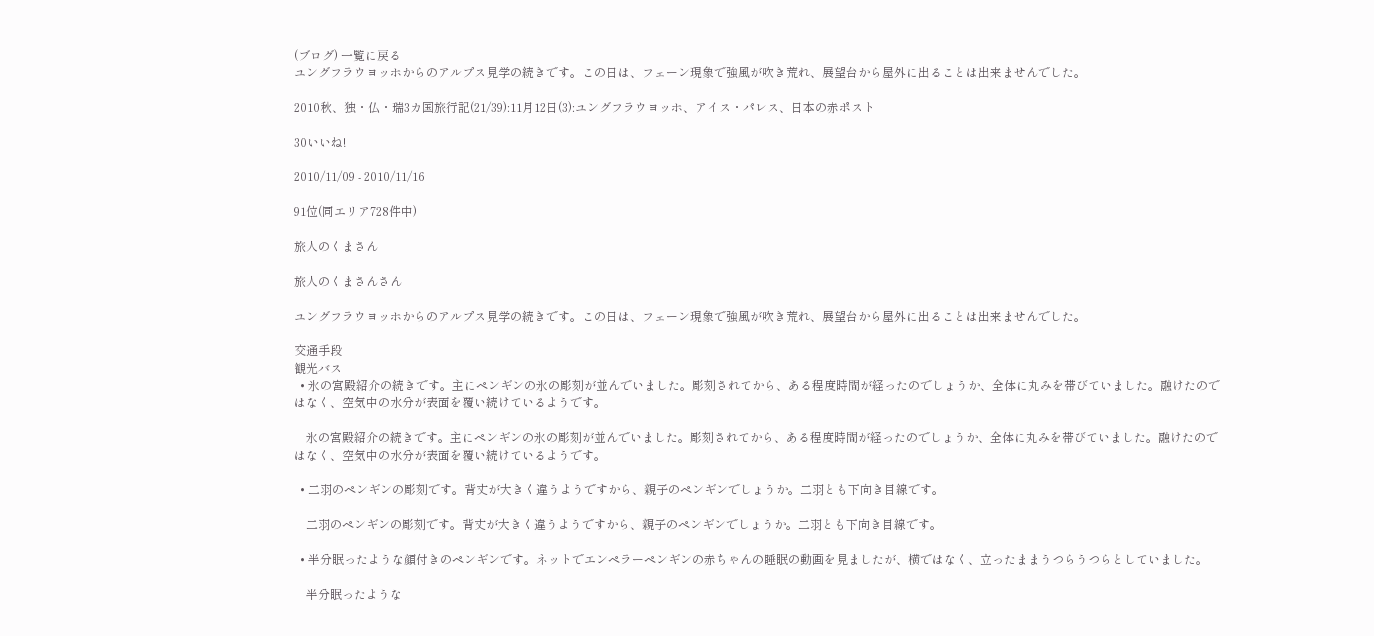(ブログ) 一覧に戻る
ユングフラウヨッホからのアルプス見学の続きです。この日は、フェーン現象で強風が吹き荒れ、展望台から屋外に出ることは出来ませんでした。

2010秋、独・仏・瑞3カ国旅行記(21/39):11月12日(3):ユングフラウヨッホ、アイス・パレス、日本の赤ポスト

30いいね!

2010/11/09 - 2010/11/16

91位(同エリア728件中)

旅人のくまさん

旅人のくまさんさん

ユングフラウヨッホからのアルプス見学の続きです。この日は、フェーン現象で強風が吹き荒れ、展望台から屋外に出ることは出来ませんでした。

交通手段
観光バス
  • 氷の宮殿紹介の続きです。主にペンギンの氷の彫刻が並んでいました。彫刻されてから、ある程度時間が経ったのでしょうか、全体に丸みを帯びていました。融けたのではなく、空気中の水分が表面を覆い続けているようです。

    氷の宮殿紹介の続きです。主にペンギンの氷の彫刻が並んでいました。彫刻されてから、ある程度時間が経ったのでしょうか、全体に丸みを帯びていました。融けたのではなく、空気中の水分が表面を覆い続けているようです。

  • 二羽のペンギンの彫刻です。背丈が大きく違うようですから、親子のペンギンでしょうか。二羽とも下向き目線です。

    二羽のペンギンの彫刻です。背丈が大きく違うようですから、親子のペンギンでしょうか。二羽とも下向き目線です。

  • 半分眠ったような顔付きのペンギンです。ネットでエンペラーペンギンの赤ちゃんの睡眠の動画を見ましたが、横ではなく、立ったままうつらうつらとしていました。

    半分眠ったような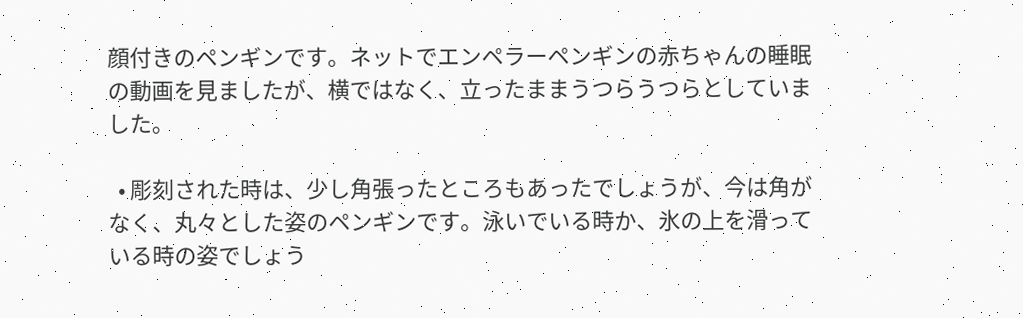顔付きのペンギンです。ネットでエンペラーペンギンの赤ちゃんの睡眠の動画を見ましたが、横ではなく、立ったままうつらうつらとしていました。

  • 彫刻された時は、少し角張ったところもあったでしょうが、今は角がなく、丸々とした姿のペンギンです。泳いでいる時か、氷の上を滑っている時の姿でしょう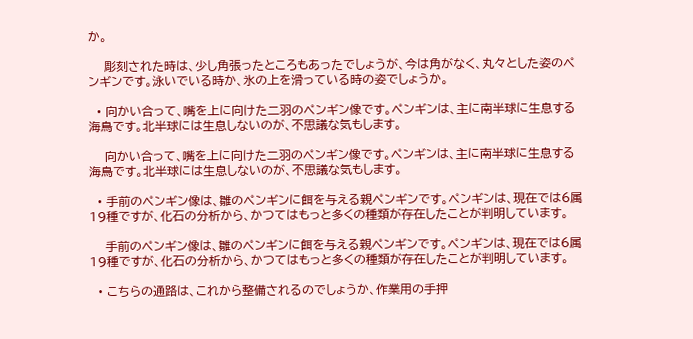か。

    彫刻された時は、少し角張ったところもあったでしょうが、今は角がなく、丸々とした姿のペンギンです。泳いでいる時か、氷の上を滑っている時の姿でしょうか。

  • 向かい合って、嘴を上に向けた二羽のペンギン像です。ペンギンは、主に南半球に生息する海鳥です。北半球には生息しないのが、不思議な気もします。

    向かい合って、嘴を上に向けた二羽のペンギン像です。ペンギンは、主に南半球に生息する海鳥です。北半球には生息しないのが、不思議な気もします。

  • 手前のペンギン像は、雛のペンギンに餌を与える親ペンギンです。ペンギンは、現在では6属19種ですが、化石の分析から、かつてはもっと多くの種類が存在したことが判明しています。

    手前のペンギン像は、雛のペンギンに餌を与える親ペンギンです。ペンギンは、現在では6属19種ですが、化石の分析から、かつてはもっと多くの種類が存在したことが判明しています。

  • こちらの通路は、これから整備されるのでしょうか、作業用の手押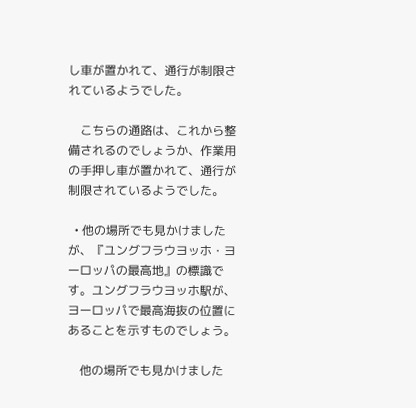し車が置かれて、通行が制限されているようでした。

    こちらの通路は、これから整備されるのでしょうか、作業用の手押し車が置かれて、通行が制限されているようでした。

  • 他の場所でも見かけましたが、『ユングフラウヨッホ・ヨーロッパの最高地』の標識です。ユングフラウヨッホ駅が、ヨーロッパで最高海抜の位置にあることを示すものでしょう。

    他の場所でも見かけました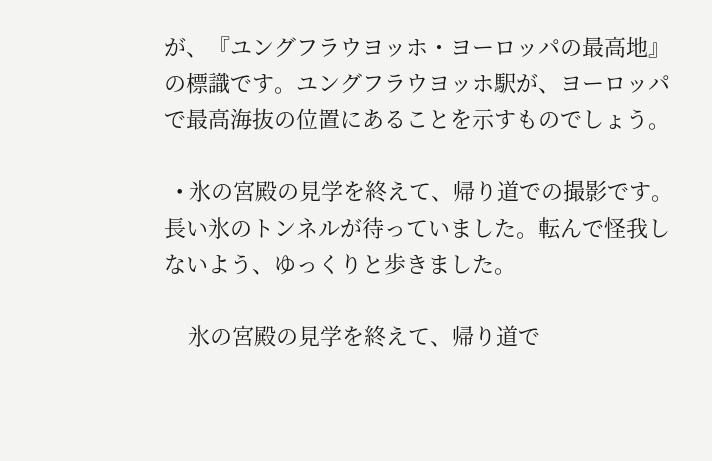が、『ユングフラウヨッホ・ヨーロッパの最高地』の標識です。ユングフラウヨッホ駅が、ヨーロッパで最高海抜の位置にあることを示すものでしょう。

  • 氷の宮殿の見学を終えて、帰り道での撮影です。長い氷のトンネルが待っていました。転んで怪我しないよう、ゆっくりと歩きました。

    氷の宮殿の見学を終えて、帰り道で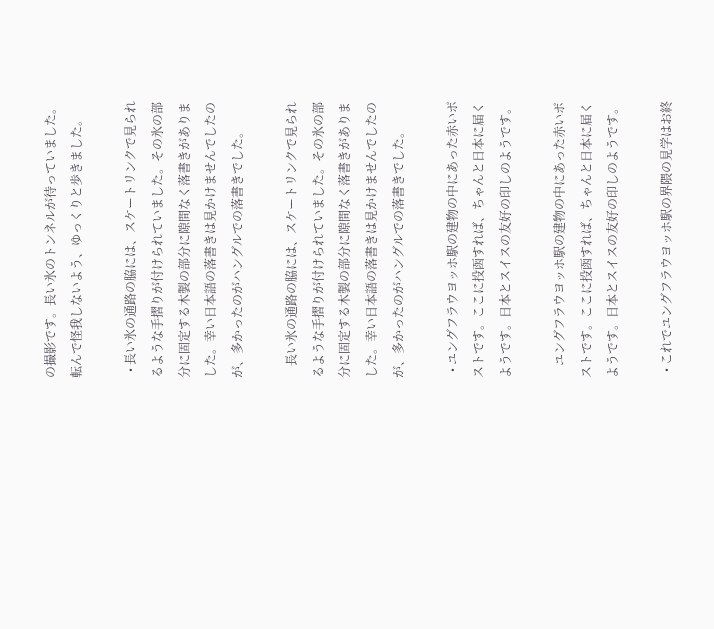の撮影です。長い氷のトンネルが待っていました。転んで怪我しないよう、ゆっくりと歩きました。

  • 長い氷の通路の脇には、スケートリンクで見られるような手摺りが付けられていました。その氷の部分に固定する木製の部分に隙間なく落書きがありました。幸い日本語の落書きは見かけませんでしたのが、多かったのがハングルでの落書きでした。

    長い氷の通路の脇には、スケートリンクで見られるような手摺りが付けられていました。その氷の部分に固定する木製の部分に隙間なく落書きがありました。幸い日本語の落書きは見かけませんでしたのが、多かったのがハングルでの落書きでした。

  • ユングフラウヨッホ駅の建物の中にあった赤いポストです。ここに投函すれば、ちゃんと日本に届くようです。日本とスイスの友好の印しのようです。

    ユングフラウヨッホ駅の建物の中にあった赤いポストです。ここに投函すれば、ちゃんと日本に届くようです。日本とスイスの友好の印しのようです。

  • これでユングフラウヨッホ駅の界隈の見学はお終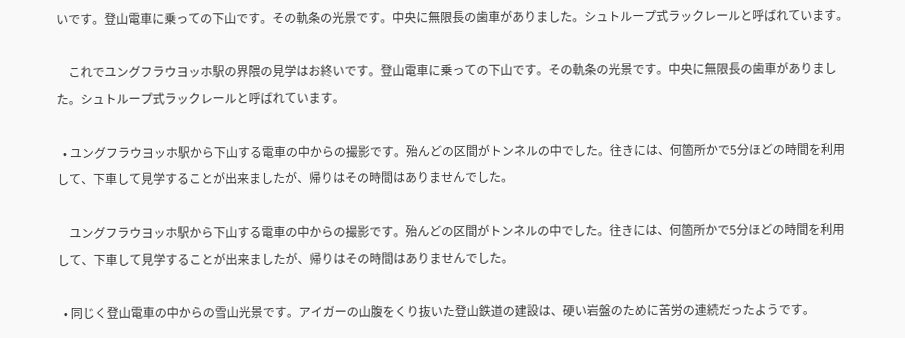いです。登山電車に乗っての下山です。その軌条の光景です。中央に無限長の歯車がありました。シュトループ式ラックレールと呼ばれています。

    これでユングフラウヨッホ駅の界隈の見学はお終いです。登山電車に乗っての下山です。その軌条の光景です。中央に無限長の歯車がありました。シュトループ式ラックレールと呼ばれています。

  • ユングフラウヨッホ駅から下山する電車の中からの撮影です。殆んどの区間がトンネルの中でした。往きには、何箇所かで5分ほどの時間を利用して、下車して見学することが出来ましたが、帰りはその時間はありませんでした。

    ユングフラウヨッホ駅から下山する電車の中からの撮影です。殆んどの区間がトンネルの中でした。往きには、何箇所かで5分ほどの時間を利用して、下車して見学することが出来ましたが、帰りはその時間はありませんでした。

  • 同じく登山電車の中からの雪山光景です。アイガーの山腹をくり抜いた登山鉄道の建設は、硬い岩盤のために苦労の連続だったようです。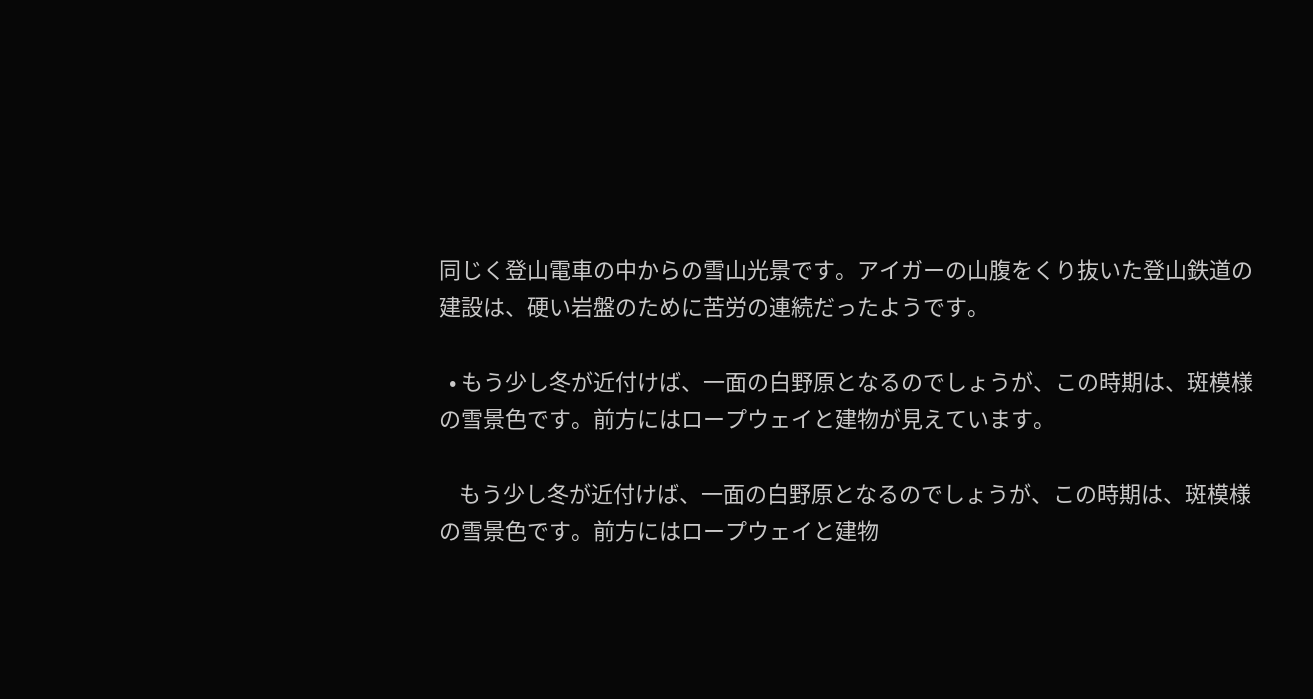同じく登山電車の中からの雪山光景です。アイガーの山腹をくり抜いた登山鉄道の建設は、硬い岩盤のために苦労の連続だったようです。

  • もう少し冬が近付けば、一面の白野原となるのでしょうが、この時期は、斑模様の雪景色です。前方にはロープウェイと建物が見えています。

    もう少し冬が近付けば、一面の白野原となるのでしょうが、この時期は、斑模様の雪景色です。前方にはロープウェイと建物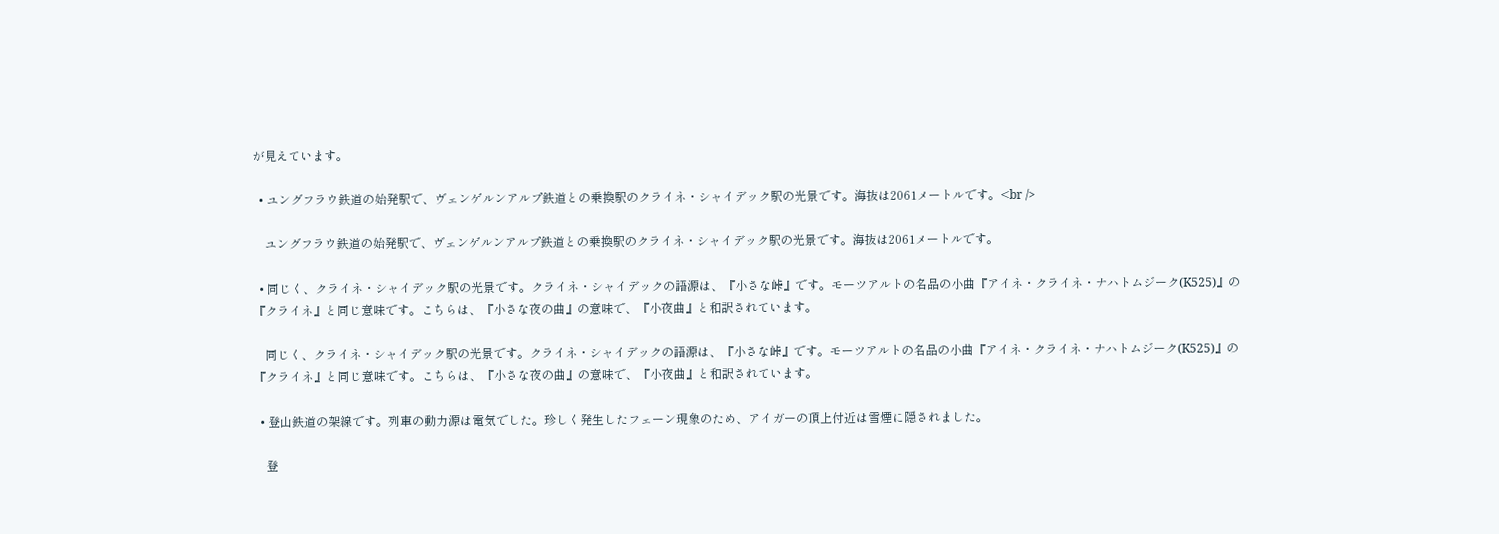が見えています。

  • ユングフラウ鉄道の始発駅で、ヴェンゲルンアルプ鉄道との乗換駅のクライネ・シャイデック駅の光景です。海抜は2061メートルです。<br />

    ユングフラウ鉄道の始発駅で、ヴェンゲルンアルプ鉄道との乗換駅のクライネ・シャイデック駅の光景です。海抜は2061メートルです。

  • 同じく、クライネ・シャイデック駅の光景です。クライネ・シャイデックの語源は、『小さな峠』です。モーツアルトの名品の小曲『アイネ・クライネ・ナハトムジーク(K525)』の『クライネ』と同じ意味です。こちらは、『小さな夜の曲』の意味で、『小夜曲』と和訳されています。

    同じく、クライネ・シャイデック駅の光景です。クライネ・シャイデックの語源は、『小さな峠』です。モーツアルトの名品の小曲『アイネ・クライネ・ナハトムジーク(K525)』の『クライネ』と同じ意味です。こちらは、『小さな夜の曲』の意味で、『小夜曲』と和訳されています。

  • 登山鉄道の架線です。列車の動力源は電気でした。珍しく発生したフェーン現象のため、アイガーの頂上付近は雪煙に隠されました。

    登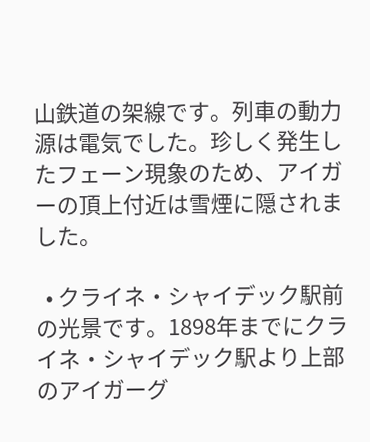山鉄道の架線です。列車の動力源は電気でした。珍しく発生したフェーン現象のため、アイガーの頂上付近は雪煙に隠されました。

  • クライネ・シャイデック駅前の光景です。1898年までにクライネ・シャイデック駅より上部のアイガーグ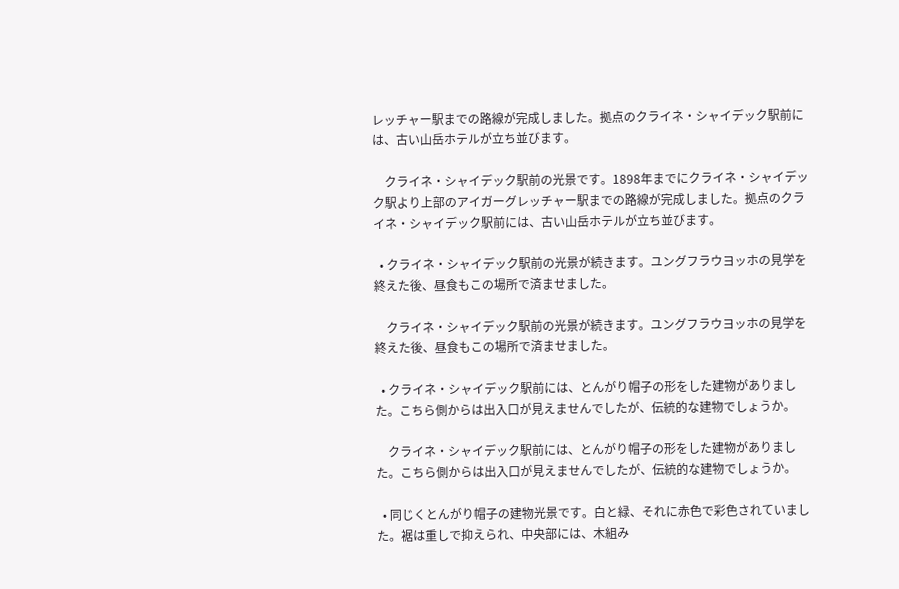レッチャー駅までの路線が完成しました。拠点のクライネ・シャイデック駅前には、古い山岳ホテルが立ち並びます。

    クライネ・シャイデック駅前の光景です。1898年までにクライネ・シャイデック駅より上部のアイガーグレッチャー駅までの路線が完成しました。拠点のクライネ・シャイデック駅前には、古い山岳ホテルが立ち並びます。

  • クライネ・シャイデック駅前の光景が続きます。ユングフラウヨッホの見学を終えた後、昼食もこの場所で済ませました。

    クライネ・シャイデック駅前の光景が続きます。ユングフラウヨッホの見学を終えた後、昼食もこの場所で済ませました。

  • クライネ・シャイデック駅前には、とんがり帽子の形をした建物がありました。こちら側からは出入口が見えませんでしたが、伝統的な建物でしょうか。

    クライネ・シャイデック駅前には、とんがり帽子の形をした建物がありました。こちら側からは出入口が見えませんでしたが、伝統的な建物でしょうか。

  • 同じくとんがり帽子の建物光景です。白と緑、それに赤色で彩色されていました。裾は重しで抑えられ、中央部には、木組み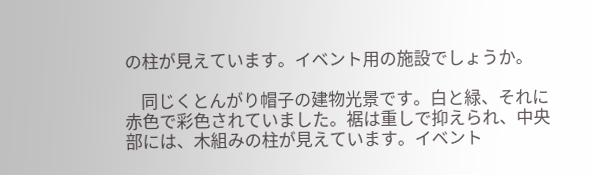の柱が見えています。イベント用の施設でしょうか。

    同じくとんがり帽子の建物光景です。白と緑、それに赤色で彩色されていました。裾は重しで抑えられ、中央部には、木組みの柱が見えています。イベント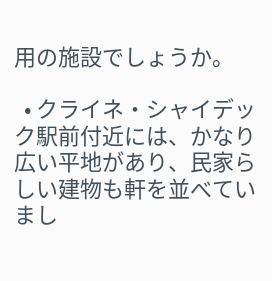用の施設でしょうか。

  • クライネ・シャイデック駅前付近には、かなり広い平地があり、民家らしい建物も軒を並べていまし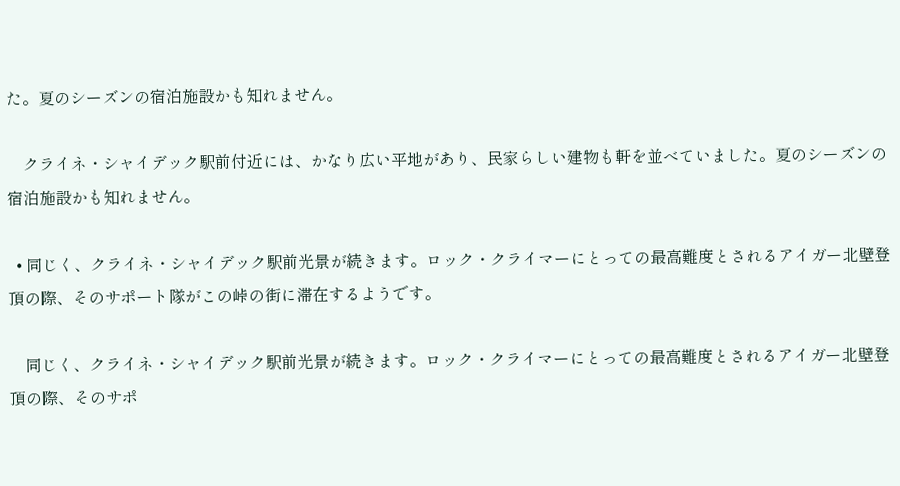た。夏のシーズンの宿泊施設かも知れません。

    クライネ・シャイデック駅前付近には、かなり広い平地があり、民家らしい建物も軒を並べていました。夏のシーズンの宿泊施設かも知れません。

  • 同じく、クライネ・シャイデック駅前光景が続きます。ロック・クライマーにとっての最高難度とされるアイガー北壁登頂の際、そのサポート隊がこの峠の街に滞在するようです。

    同じく、クライネ・シャイデック駅前光景が続きます。ロック・クライマーにとっての最高難度とされるアイガー北壁登頂の際、そのサポ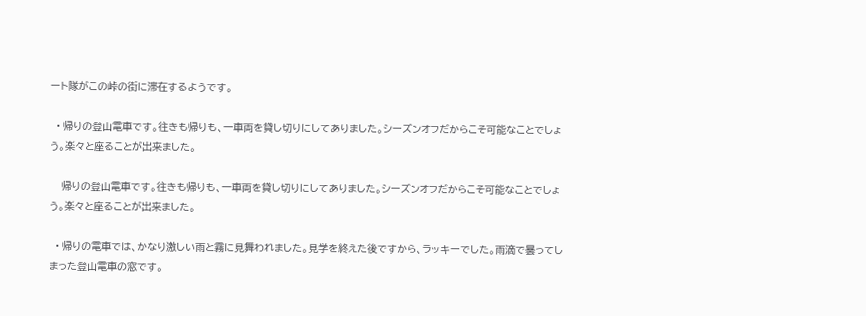ート隊がこの峠の街に滞在するようです。

  • 帰りの登山電車です。往きも帰りも、一車両を貸し切りにしてありました。シーズンオフだからこそ可能なことでしょう。楽々と座ることが出来ました。

    帰りの登山電車です。往きも帰りも、一車両を貸し切りにしてありました。シーズンオフだからこそ可能なことでしょう。楽々と座ることが出来ました。

  • 帰りの電車では、かなり激しい雨と霧に見舞われました。見学を終えた後ですから、ラッキーでした。雨滴で曇ってしまった登山電車の窓です。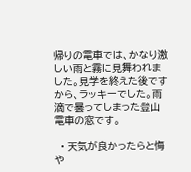帰りの電車では、かなり激しい雨と霧に見舞われました。見学を終えた後ですから、ラッキーでした。雨滴で曇ってしまった登山電車の窓です。

  • 天気が良かったらと悔や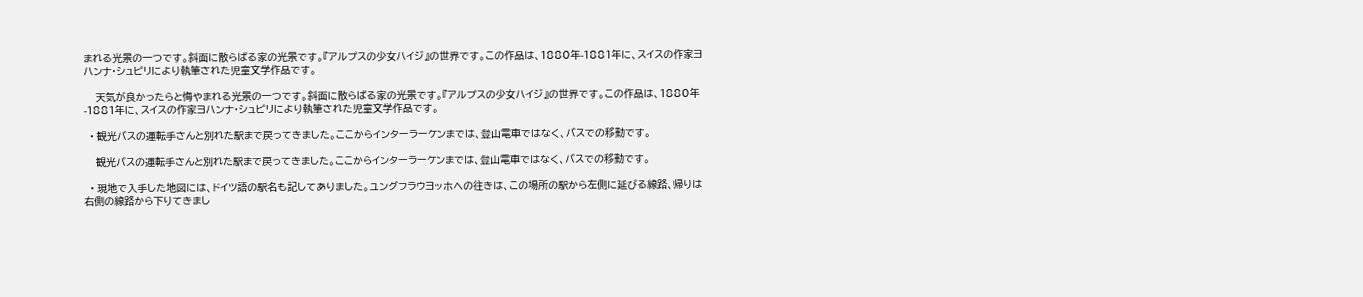まれる光景の一つです。斜面に散らばる家の光景です。『アルプスの少女ハイジ』の世界です。この作品は、1880年-1881年に、スイスの作家ヨハンナ・シュピリにより執筆された児童文学作品です。

    天気が良かったらと悔やまれる光景の一つです。斜面に散らばる家の光景です。『アルプスの少女ハイジ』の世界です。この作品は、1880年-1881年に、スイスの作家ヨハンナ・シュピリにより執筆された児童文学作品です。

  • 観光バスの運転手さんと別れた駅まで戻ってきました。ここからインターラーケンまでは、登山電車ではなく、バスでの移動です。

    観光バスの運転手さんと別れた駅まで戻ってきました。ここからインターラーケンまでは、登山電車ではなく、バスでの移動です。

  • 現地で入手した地図には、ドイツ語の駅名も記してありました。ユングフラウヨッホへの往きは、この場所の駅から左側に延びる線路、帰りは右側の線路から下りてきまし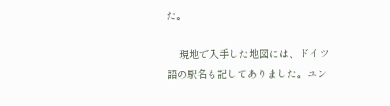た。

    現地で入手した地図には、ドイツ語の駅名も記してありました。ユン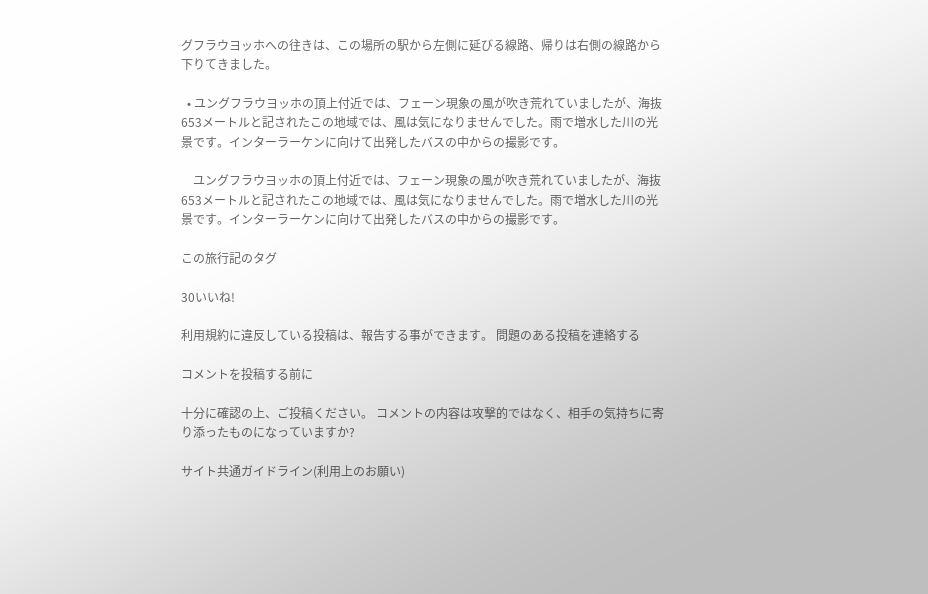グフラウヨッホへの往きは、この場所の駅から左側に延びる線路、帰りは右側の線路から下りてきました。

  • ユングフラウヨッホの頂上付近では、フェーン現象の風が吹き荒れていましたが、海抜653メートルと記されたこの地域では、風は気になりませんでした。雨で増水した川の光景です。インターラーケンに向けて出発したバスの中からの撮影です。

    ユングフラウヨッホの頂上付近では、フェーン現象の風が吹き荒れていましたが、海抜653メートルと記されたこの地域では、風は気になりませんでした。雨で増水した川の光景です。インターラーケンに向けて出発したバスの中からの撮影です。

この旅行記のタグ

30いいね!

利用規約に違反している投稿は、報告する事ができます。 問題のある投稿を連絡する

コメントを投稿する前に

十分に確認の上、ご投稿ください。 コメントの内容は攻撃的ではなく、相手の気持ちに寄り添ったものになっていますか?

サイト共通ガイドライン(利用上のお願い)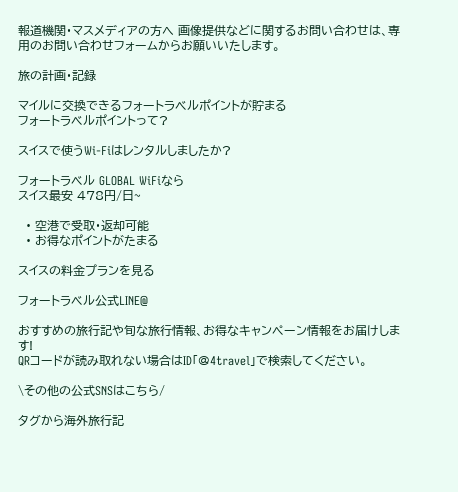報道機関・マスメディアの方へ 画像提供などに関するお問い合わせは、専用のお問い合わせフォームからお願いいたします。

旅の計画・記録

マイルに交換できるフォートラベルポイントが貯まる
フォートラベルポイントって?

スイスで使うWi-Fiはレンタルしましたか?

フォートラベル GLOBAL WiFiなら
スイス最安 478円/日~

  • 空港で受取・返却可能
  • お得なポイントがたまる

スイスの料金プランを見る

フォートラベル公式LINE@

おすすめの旅行記や旬な旅行情報、お得なキャンペーン情報をお届けします!
QRコードが読み取れない場合はID「@4travel」で検索してください。

\その他の公式SNSはこちら/

タグから海外旅行記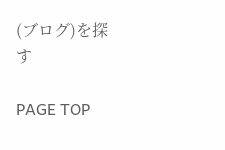(ブログ)を探す

PAGE TOP